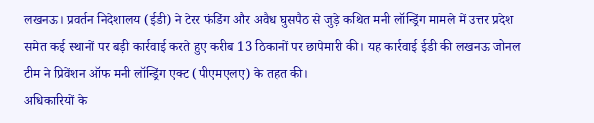लखनऊ। प्रवर्तन निदेशालय (ईडी) ने टेरर फंडिंग और अवैध घुसपैठ से जुड़े कथित मनी लॉन्ड्रिंग मामले में उत्तर प्रदेश समेत कई स्थानों पर बड़ी कार्रवाई करते हुए करीब 13 ठिकानों पर छापेमारी की। यह कार्रवाई ईडी की लखनऊ जोनल टीम ने प्रिवेंशन ऑफ मनी लॉन्ड्रिंग एक्ट (पीएमएलए) के तहत की।
अधिकारियों के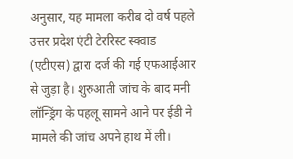अनुसार, यह मामला करीब दो वर्ष पहले उत्तर प्रदेश एंटी टेररिस्ट स्क्वाड (एटीएस) द्वारा दर्ज की गई एफआईआर से जुड़ा है। शुरुआती जांच के बाद मनी लॉन्ड्रिंग के पहलू सामने आने पर ईडी ने मामले की जांच अपने हाथ में ली।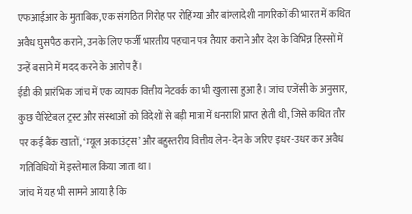एफआईआर के मुताबिक, एक संगठित गिरोह पर रोहिंग्या और बांग्लादेशी नागरिकों की भारत में कथित अवैध घुसपैठ कराने, उनके लिए फर्जी भारतीय पहचान पत्र तैयार कराने और देश के विभिन्न हिस्सों में उन्हें बसाने में मदद करने के आरोप हैं।
ईडी की प्रारंभिक जांच में एक व्यापक वित्तीय नेटवर्क का भी खुलासा हुआ है। जांच एजेंसी के अनुसार, कुछ चैरिटेबल ट्रस्ट और संस्थाओं को विदेशों से बड़ी मात्रा में धनराशि प्राप्त होती थी, जिसे कथित तौर पर कई बैंक खातों, ‘म्यूल अकाउंट्स’ और बहुस्तरीय वित्तीय लेन-देन के जरिए इधर-उधर कर अवैध गतिविधियों में इस्तेमाल किया जाता था।
जांच में यह भी सामने आया है कि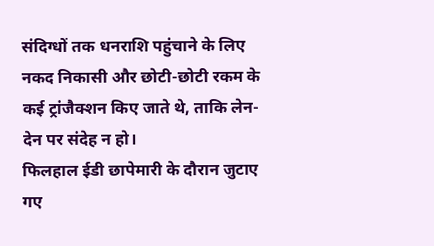संदिग्धों तक धनराशि पहुंचाने के लिए नकद निकासी और छोटी-छोटी रकम के कई ट्रांजैक्शन किए जाते थे, ताकि लेन-देन पर संदेह न हो।
फिलहाल ईडी छापेमारी के दौरान जुटाए गए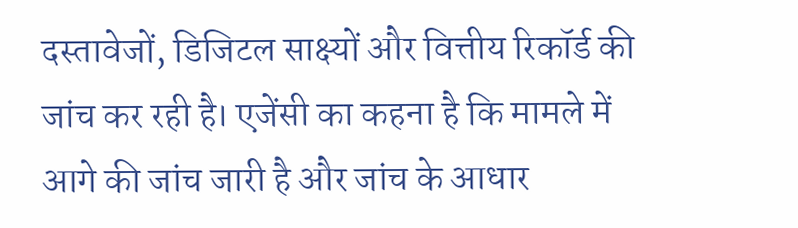दस्तावेजों, डिजिटल साक्ष्यों और वित्तीय रिकॉर्ड की जांच कर रही है। एजेंसी का कहना है कि मामले में आगे की जांच जारी है और जांच के आधार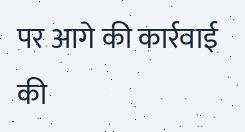पर आगे की कार्रवाई की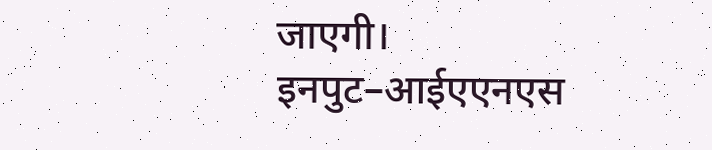जाएगी।
इनपुट–आईएएनएस